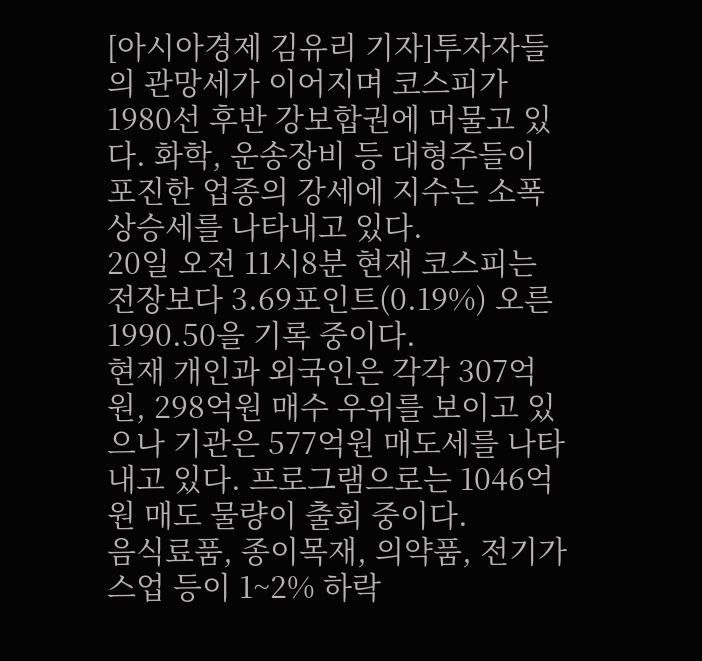[아시아경제 김유리 기자]투자자들의 관망세가 이어지며 코스피가 1980선 후반 강보합권에 머물고 있다. 화학, 운송장비 등 대형주들이 포진한 업종의 강세에 지수는 소폭 상승세를 나타내고 있다.
20일 오전 11시8분 현재 코스피는 전장보다 3.69포인트(0.19%) 오른 1990.50을 기록 중이다.
현재 개인과 외국인은 각각 307억원, 298억원 매수 우위를 보이고 있으나 기관은 577억원 매도세를 나타내고 있다. 프로그램으로는 1046억원 매도 물량이 출회 중이다.
음식료품, 종이목재, 의약품, 전기가스업 등이 1~2% 하락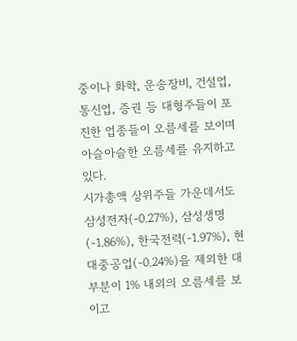중이나 화학, 운송장비, 건설업, 통신업, 증권 등 대형주들이 포진한 업종들이 오름세를 보이며 아슬아슬한 오름세를 유지하고 있다.
시가총액 상위주들 가운데서도 삼성전자(-0.27%), 삼성생명(-1.86%), 한국전력(-1.97%), 현대중공업(-0.24%)을 제외한 대부분이 1% 내외의 오름세를 보이고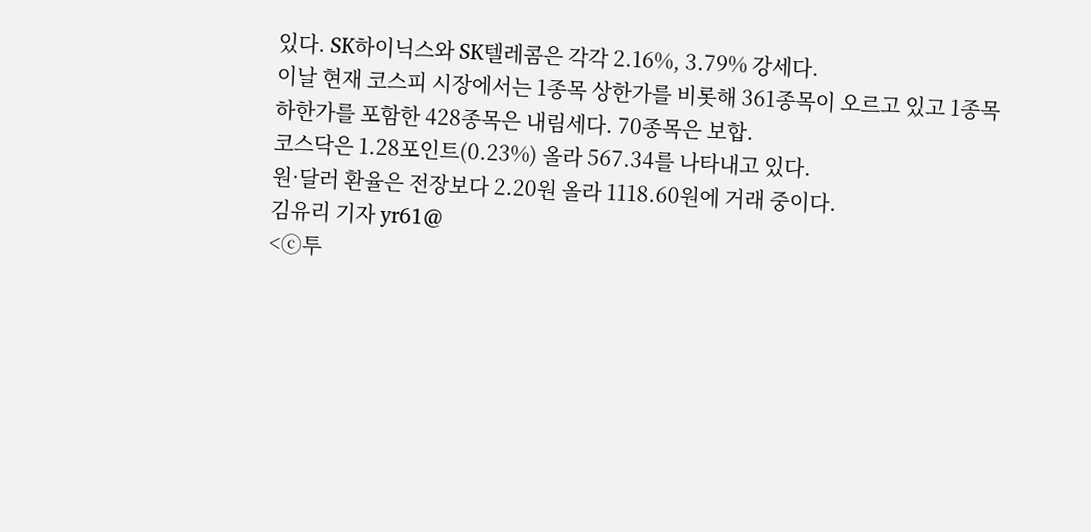있다. SK하이닉스와 SK텔레콤은 각각 2.16%, 3.79% 강세다.
이날 현재 코스피 시장에서는 1종목 상한가를 비롯해 361종목이 오르고 있고 1종목 하한가를 포함한 428종목은 내림세다. 70종목은 보합.
코스닥은 1.28포인트(0.23%) 올라 567.34를 나타내고 있다.
원·달러 환율은 전장보다 2.20원 올라 1118.60원에 거래 중이다.
김유리 기자 yr61@
<ⓒ투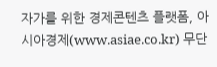자가를 위한 경제콘텐츠 플랫폼, 아시아경제(www.asiae.co.kr) 무단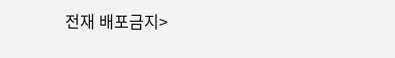전재 배포금지>